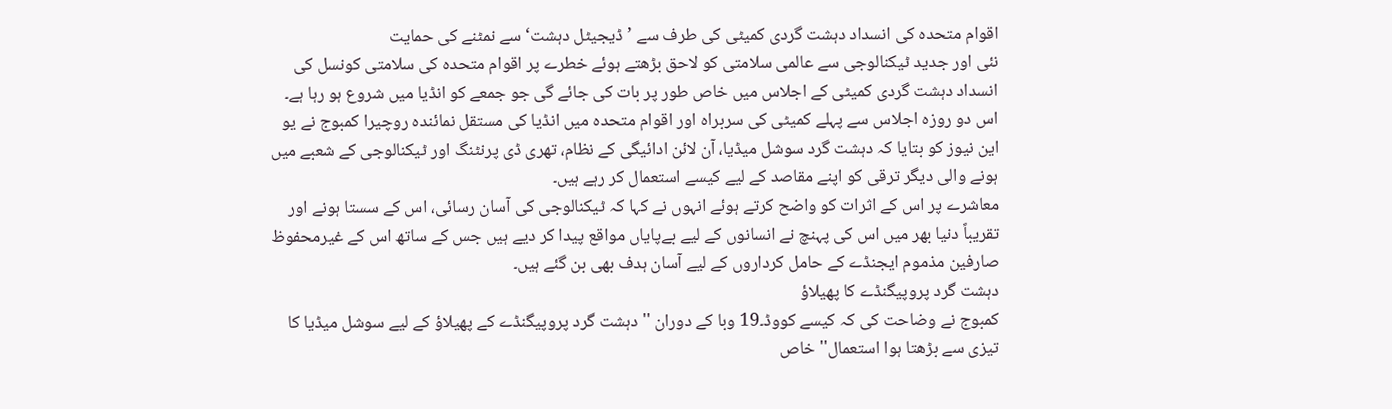اقوام متحدہ کی انسداد دہشت گردی کمیٹی کی طرف سے ’ڈیجیٹل دہشت‘ سے نمٹنے کی حمایت
نئی اور جدید ٹیکنالوجی سے عالمی سلامتی کو لاحق بڑھتے ہوئے خطرے پر اقوام متحدہ کی سلامتی کونسل کی انسداد دہشت گردی کمیٹی کے اجلاس میں خاص طور پر بات کی جائے گی جو جمعے کو انڈیا میں شروع ہو رہا ہے۔
اس دو روزہ اجلاس سے پہلے کمیٹی کی سربراہ اور اقوام متحدہ میں انڈیا کی مستقل نمائندہ روچیرا کمبوج نے یو این نیوز کو بتایا کہ دہشت گرد سوشل میڈیا، آن لائن ادائیگی کے نظام، تھری ڈی پرنٹنگ اور ٹیکنالوجی کے شعبے میں ہونے والی دیگر ترقی کو اپنے مقاصد کے لیے کیسے استعمال کر رہے ہیں۔
معاشرے پر اس کے اثرات کو واضح کرتے ہوئے انہوں نے کہا کہ ٹیکنالوجی کی آسان رسائی، اس کے سستا ہونے اور تقریباً دنیا بھر میں اس کی پہنچ نے انسانوں کے لیے بےپایاں مواقع پیدا کر دیے ہیں جس کے ساتھ اس کے غیرمحفوظ صارفین مذموم ایجنڈے کے حامل کرداروں کے لیے آسان ہدف بھی بن گئے ہیں۔
دہشت گرد پروپیگنڈے کا پھیلاؤ
کمبوج نے وضاحت کی کہ کیسے کووڈ۔19 وبا کے دوران ''دہشت گرد پروپیگنڈے کے پھیلاؤ کے لیے سوشل میڈیا کا تیزی سے بڑھتا ہوا استعمال'' خاص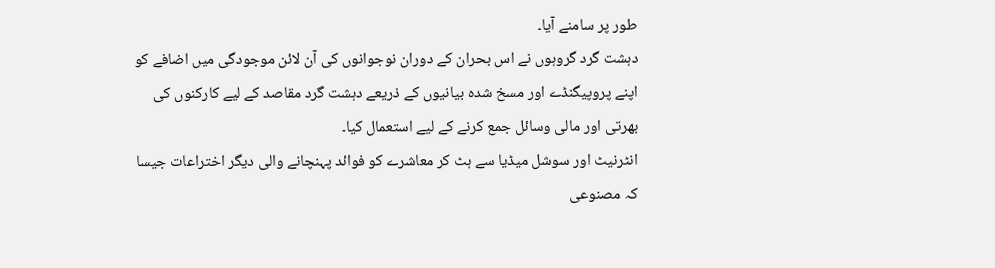طور پر سامنے آیا۔
دہشت گرد گروہوں نے اس بحران کے دوران نوجوانوں کی آن لائن موجودگی میں اضافے کو اپنے پروپیگنڈے اور مسخ شدہ بیانیوں کے ذریعے دہشت گرد مقاصد کے لیے کارکنوں کی بھرتی اور مالی وسائل جمع کرنے کے لیے استعمال کیا۔
انٹرنیٹ اور سوشل میڈیا سے ہٹ کر معاشرے کو فوائد پہنچانے والی دیگر اختراعات جیسا کہ مصنوعی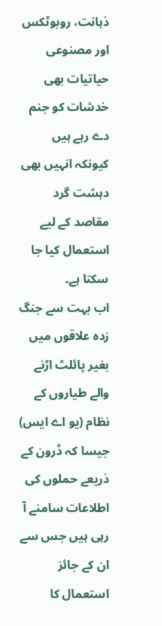ذہانت، روبوٹکس اور مصنوعی حیاتیات بھی خدشات کو جنم دے رہے ہیں کیونکہ انہیں بھی دہشت گرد مقاصد کے لیے استعمال کیا جا سکتا ہے۔
اب بہت سے جنگ زدہ علاقوں میں بغیر پائلٹ اڑنے والے طیاروں کے نظام (یو اے ایس) جیسا کہ ڈرون کے ذریعے حملوں کی اطلاعات سامنے آ رہی ہیں جس سے ان کے جائز استعمال کا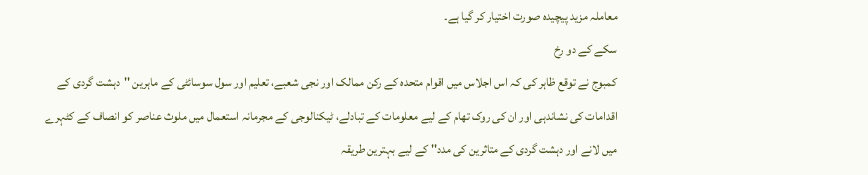معاملہ مزید پیچیدہ صورت اختیار کر گیا ہے۔
سکے کے دو رخ
کمبوج نے توقع ظاہر کی کہ اس اجلاس میں اقوام متحدہ کے رکن ممالک اور نجی شعبے، تعلیم اور سول سوسائٹی کے ماہرین ''دہشت گردی کے اقدامات کی نشاندہی اور ان کی روک تھام کے لیے معلومات کے تبادلے، ٹیکنالوجی کے مجرمانہ استعمال میں ملوث عناصر کو انصاف کے کٹہرے میں لانے اور دہشت گردی کے متاثرین کی مدد'' کے لیے بہترین طریقہ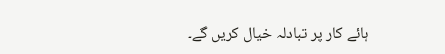ہائے کار پر تبادلہ خیال کریں گے۔